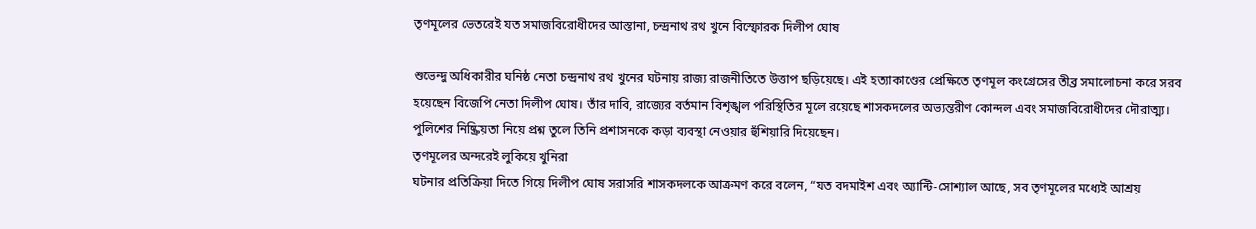তৃণমূলের ভেতরেই যত সমাজবিরোধীদের আস্তানা, চন্দ্রনাথ রথ খুনে বিস্ফোরক দিলীপ ঘোষ

শুভেন্দু অধিকারীর ঘনিষ্ঠ নেতা চন্দ্রনাথ রথ খুনের ঘটনায় রাজ্য রাজনীতিতে উত্তাপ ছড়িয়েছে। এই হত্যাকাণ্ডের প্রেক্ষিতে তৃণমূল কংগ্রেসের তীব্র সমালোচনা করে সরব হয়েছেন বিজেপি নেতা দিলীপ ঘোষ। তাঁর দাবি, রাজ্যের বর্তমান বিশৃঙ্খল পরিস্থিতির মূলে রয়েছে শাসকদলের অভ্যন্তরীণ কোন্দল এবং সমাজবিরোধীদের দৌরাত্ম্য। পুলিশের নিষ্ক্রিয়তা নিয়ে প্রশ্ন তুলে তিনি প্রশাসনকে কড়া ব্যবস্থা নেওয়ার হুঁশিয়ারি দিয়েছেন।
তৃণমূলের অন্দরেই লুকিয়ে খুনিরা
ঘটনার প্রতিক্রিয়া দিতে গিয়ে দিলীপ ঘোষ সরাসরি শাসকদলকে আক্রমণ করে বলেন, “যত বদমাইশ এবং অ্যান্টি-সোশ্যাল আছে, সব তৃণমূলের মধ্যেই আশ্রয়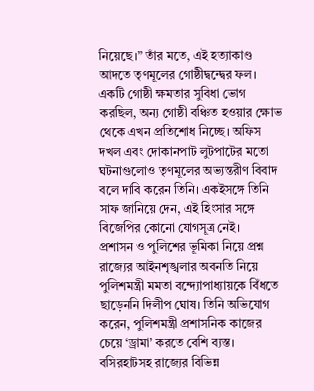নিয়েছে।” তাঁর মতে, এই হত্যাকাণ্ড আদতে তৃণমূলের গোষ্ঠীদ্বন্দ্বের ফল। একটি গোষ্ঠী ক্ষমতার সুবিধা ভোগ করছিল, অন্য গোষ্ঠী বঞ্চিত হওয়ার ক্ষোভ থেকে এখন প্রতিশোধ নিচ্ছে। অফিস দখল এবং দোকানপাট লুটপাটের মতো ঘটনাগুলোও তৃণমূলের অভ্যন্তরীণ বিবাদ বলে দাবি করেন তিনি। একইসঙ্গে তিনি সাফ জানিয়ে দেন, এই হিংসার সঙ্গে বিজেপির কোনো যোগসূত্র নেই।
প্রশাসন ও পুলিশের ভূমিকা নিয়ে প্রশ্ন
রাজ্যের আইনশৃঙ্খলার অবনতি নিয়ে পুলিশমন্ত্রী মমতা বন্দ্যোপাধ্যায়কে বিঁধতে ছাড়েননি দিলীপ ঘোষ। তিনি অভিযোগ করেন, পুলিশমন্ত্রী প্রশাসনিক কাজের চেয়ে ‘ড্রামা’ করতে বেশি ব্যস্ত। বসিরহাটসহ রাজ্যের বিভিন্ন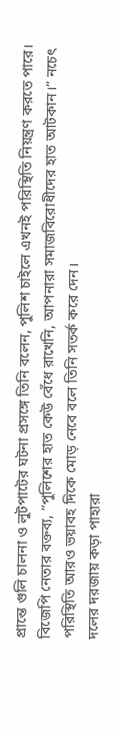প্রান্তে গুলি চালনা ও লুটপাটের ঘটনা প্রসঙ্গে তিনি বলেন, পুলিশ চাইলে এখনই পরিস্থিতি নিয়ন্ত্রণ করতে পারে। বিজেপি নেতার বক্তব্য, “পুলিশের হাত কেউ বেঁধে রাখেনি, আপনারা সমাজবিরোধীদের হাত আটকান।” নচেৎ পরিস্থিতি আরও ভয়াবহ দিকে মোড় নেবে বলে তিনি সতর্ক করে দেন।
দলের দরজায় কড়া পাহারা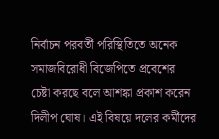নির্বাচন পরবর্তী পরিস্থিতিতে অনেক সমাজবিরোধী বিজেপিতে প্রবেশের চেষ্টা করছে বলে আশঙ্কা প্রকাশ করেন দিলীপ ঘোষ। এই বিষয়ে দলের কর্মীদের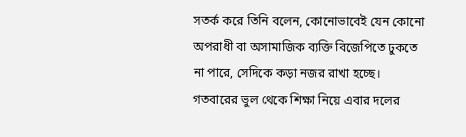সতর্ক করে তিনি বলেন, কোনোভাবেই যেন কোনো অপরাধী বা অসামাজিক ব্যক্তি বিজেপিতে ঢুকতে না পারে, সেদিকে কড়া নজর রাখা হচ্ছে। গতবারের ভুল থেকে শিক্ষা নিয়ে এবার দলের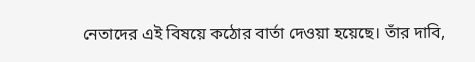নেতাদের এই বিষয়ে কঠোর বার্তা দেওয়া হয়েছে। তাঁর দাবি,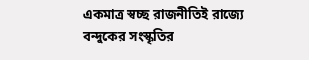একমাত্র স্বচ্ছ রাজনীতিই রাজ্যে বন্দুকের সংস্কৃতির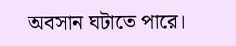অবসান ঘটাতে পারে।